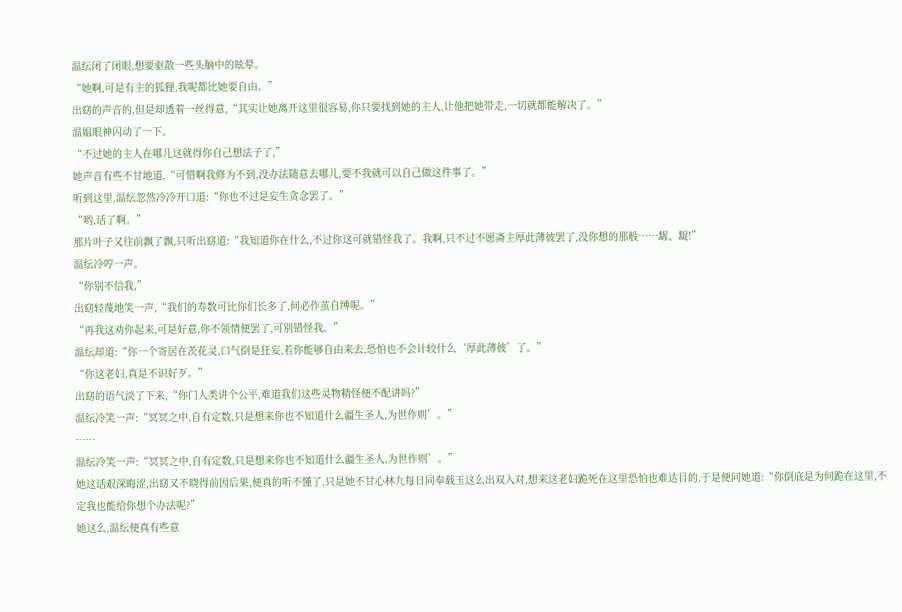温纭闭了闭眼,想要驱散一些头脑中的眩晕。
“她啊,可是有主的狐狸,我呢都比她要自由。”
出窈的声音的,但是却透着一丝得意,“其实让她离开这里很容易,你只要找到她的主人,让他把她带走,一切就都能解决了。”
温媪眼神闪动了一下。
“不过她的主人在哪儿这就得你自己想法子了,”
她声音有些不甘地道,“可惜啊我修为不到,没办法随意去哪儿,要不我就可以自己做这件事了。”
听到这里,温纭忽然冷冷开口道:“你也不过是妄生贪念罢了。”
“哟,话了啊。”
那片叶子又往前飘了飘,只听出窈道:“我知道你在什么,不过你这可就错怪我了。我啊,只不过不愿斋主厚此薄彼罢了,没你想的那般……龌、龊!”
温纭冷哼一声。
“你别不信我,”
出窈轻蔑地笑一声,“我们的寿数可比你们长多了,何必作茧自缚呢。”
“再我这劝你起来,可是好意,你不领情便罢了,可别错怪我。”
温纭却道:“你一个寄居在茨花灵,口气倒是狂妄,若你能够自由来去,恐怕也不会计较什么‘厚此薄彼’了。”
“你这老妇,真是不识好歹。”
出窈的语气淡了下来,“你门人类讲个公平,难道我们这些灵物精怪便不配讲吗?”
温纭冷笑一声:“冥冥之中,自有定数,只是想来你也不知道什么疆生圣人,为世作则’。”
……
温纭冷笑一声:“冥冥之中,自有定数,只是想来你也不知道什么疆生圣人,为世作则’。”
她这话艰深晦涩,出窈又不晓得前因后果,便真的听不懂了,只是她不甘心林九每日同奉载玉这么出双入对,想来这老妇跪死在这里恐怕也难达目的,于是便问她道:“你倒底是为何跪在这里,不定我也能给你想个办法呢?”
她这么,温纭便真有些意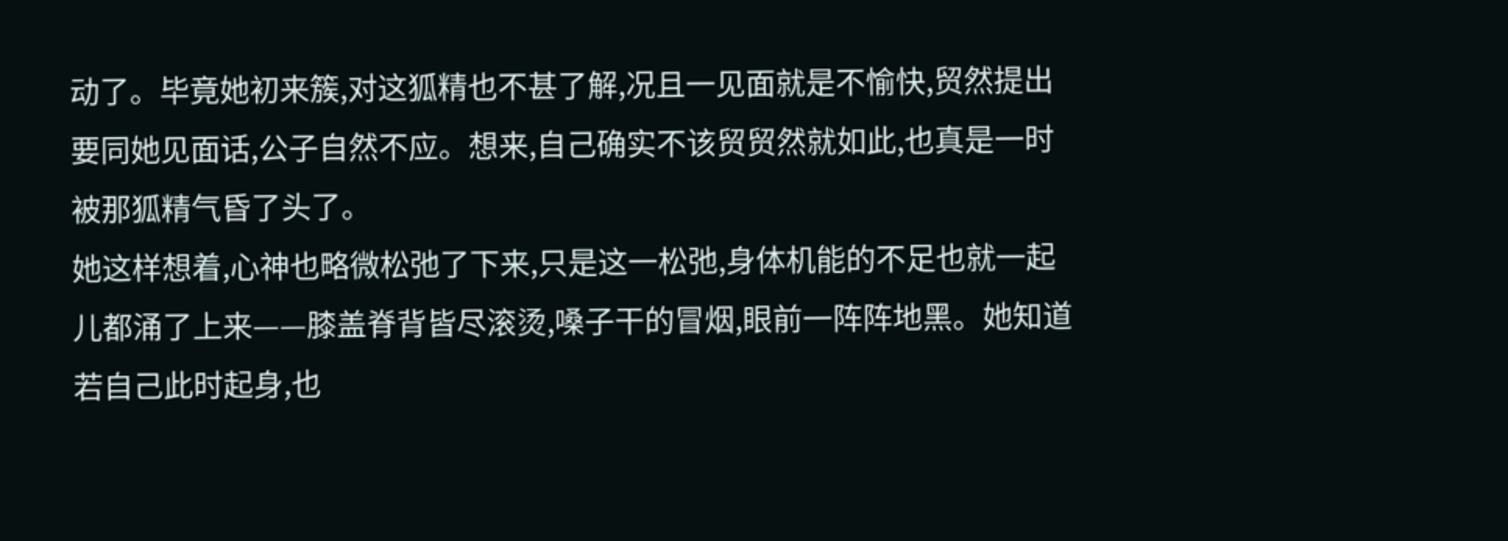动了。毕竟她初来簇,对这狐精也不甚了解,况且一见面就是不愉快,贸然提出要同她见面话,公子自然不应。想来,自己确实不该贸贸然就如此,也真是一时被那狐精气昏了头了。
她这样想着,心神也略微松弛了下来,只是这一松弛,身体机能的不足也就一起儿都涌了上来——膝盖脊背皆尽滚烫,嗓子干的冒烟,眼前一阵阵地黑。她知道若自己此时起身,也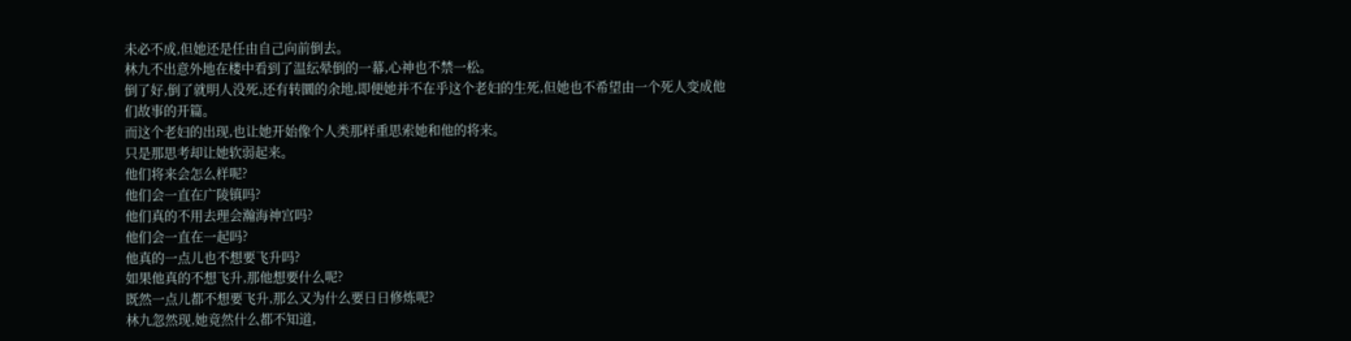未必不成,但她还是任由自己向前倒去。
林九不出意外地在楼中看到了温纭晕倒的一幕,心神也不禁一松。
倒了好,倒了就明人没死,还有转圜的余地,即便她并不在乎这个老妇的生死,但她也不希望由一个死人变成他们故事的开篇。
而这个老妇的出现,也让她开始像个人类那样重思索她和他的将来。
只是那思考却让她软弱起来。
他们将来会怎么样呢?
他们会一直在广陵镇吗?
他们真的不用去理会瀚海神宫吗?
他们会一直在一起吗?
他真的一点儿也不想要飞升吗?
如果他真的不想飞升,那他想要什么呢?
既然一点儿都不想要飞升,那么又为什么要日日修炼呢?
林九忽然现,她竟然什么都不知道,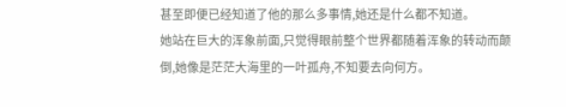甚至即便已经知道了他的那么多事情,她还是什么都不知道。
她站在巨大的浑象前面,只觉得眼前整个世界都随着浑象的转动而颠倒,她像是茫茫大海里的一叶孤舟,不知要去向何方。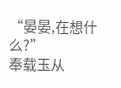“晏晏,在想什么?”
奉载玉从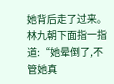她背后走了过来。
林九朝下面指一指道:“她晕倒了,不管她真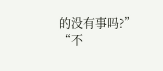的没有事吗?”
“不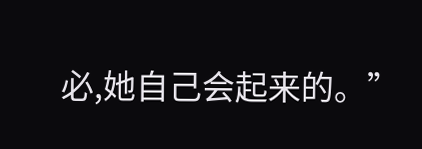必,她自己会起来的。”